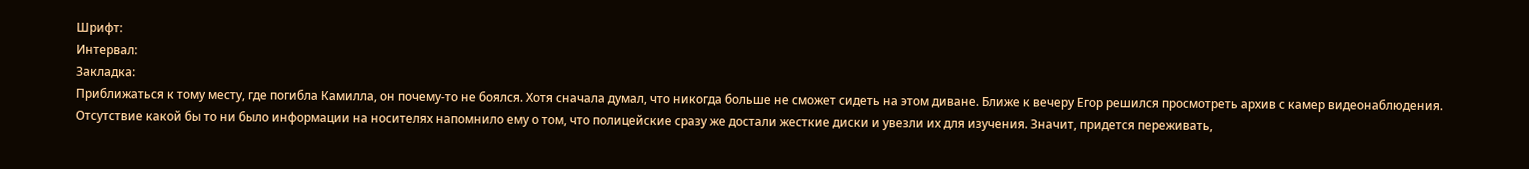Шрифт:
Интервал:
Закладка:
Приближаться к тому месту, где погибла Камилла, он почему-то не боялся. Хотя сначала думал, что никогда больше не сможет сидеть на этом диване. Ближе к вечеру Егор решился просмотреть архив с камер видеонаблюдения. Отсутствие какой бы то ни было информации на носителях напомнило ему о том, что полицейские сразу же достали жесткие диски и увезли их для изучения. Значит, придется переживать,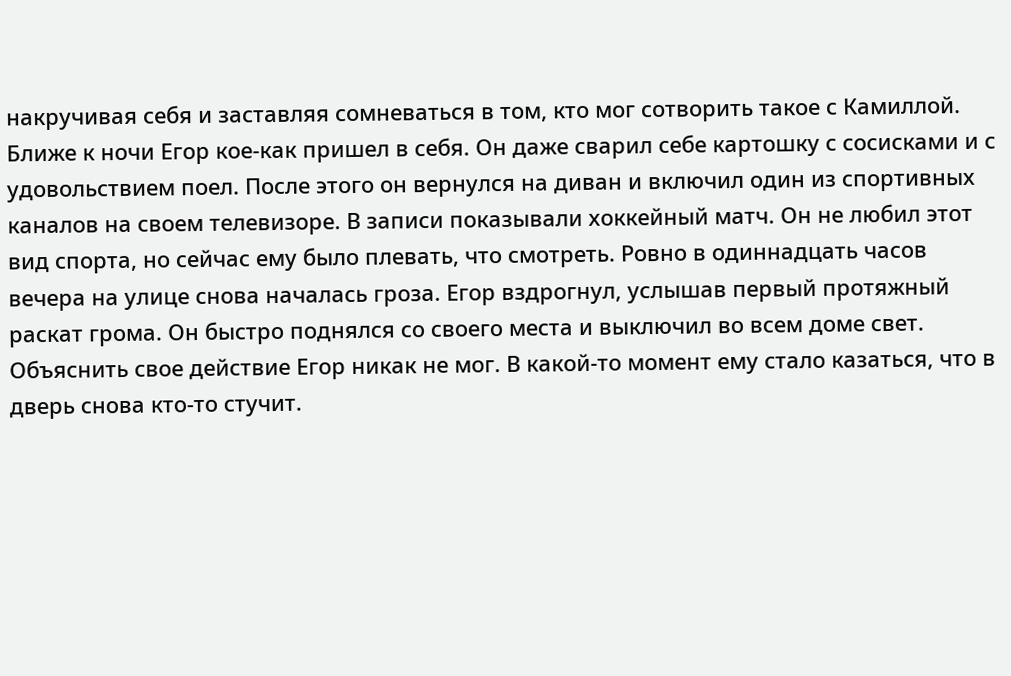накручивая себя и заставляя сомневаться в том, кто мог сотворить такое с Камиллой.
Ближе к ночи Егор кое-как пришел в себя. Он даже сварил себе картошку с сосисками и с удовольствием поел. После этого он вернулся на диван и включил один из спортивных каналов на своем телевизоре. В записи показывали хоккейный матч. Он не любил этот вид спорта, но сейчас ему было плевать, что смотреть. Ровно в одиннадцать часов вечера на улице снова началась гроза. Егор вздрогнул, услышав первый протяжный раскат грома. Он быстро поднялся со своего места и выключил во всем доме свет. Объяснить свое действие Егор никак не мог. В какой-то момент ему стало казаться, что в дверь снова кто-то стучит.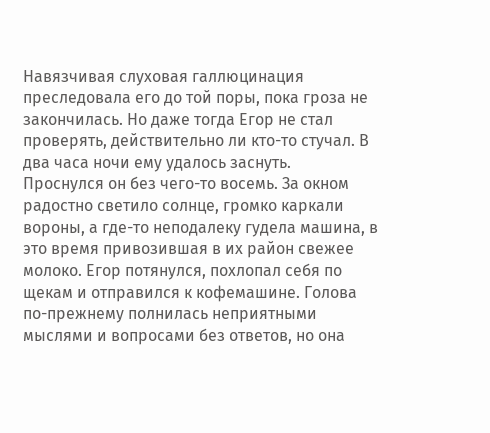Навязчивая слуховая галлюцинация преследовала его до той поры, пока гроза не закончилась. Но даже тогда Егор не стал проверять, действительно ли кто-то стучал. В два часа ночи ему удалось заснуть.
Проснулся он без чего-то восемь. За окном радостно светило солнце, громко каркали вороны, а где-то неподалеку гудела машина, в это время привозившая в их район свежее молоко. Егор потянулся, похлопал себя по щекам и отправился к кофемашине. Голова по-прежнему полнилась неприятными мыслями и вопросами без ответов, но она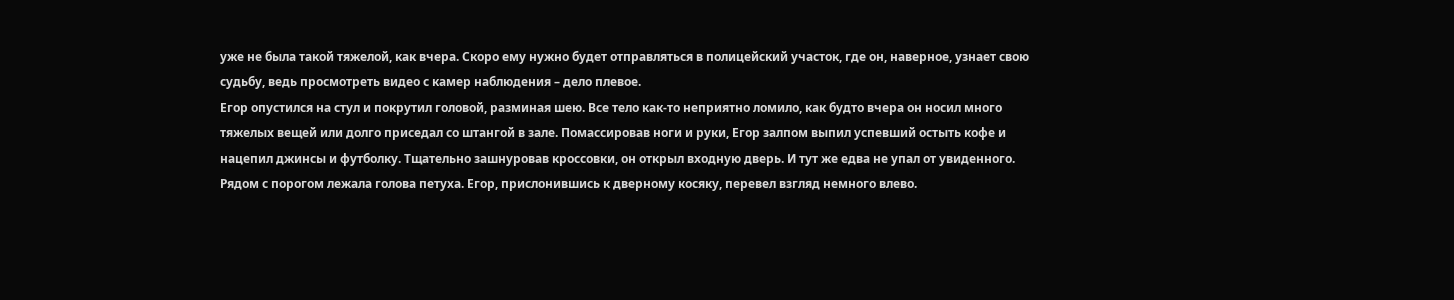уже не была такой тяжелой, как вчера. Скоро ему нужно будет отправляться в полицейский участок, где он, наверное, узнает свою судьбу, ведь просмотреть видео с камер наблюдения – дело плевое.
Егор опустился на стул и покрутил головой, разминая шею. Все тело как-то неприятно ломило, как будто вчера он носил много тяжелых вещей или долго приседал со штангой в зале. Помассировав ноги и руки, Егор залпом выпил успевший остыть кофе и нацепил джинсы и футболку. Тщательно зашнуровав кроссовки, он открыл входную дверь. И тут же едва не упал от увиденного. Рядом с порогом лежала голова петуха. Егор, прислонившись к дверному косяку, перевел взгляд немного влево.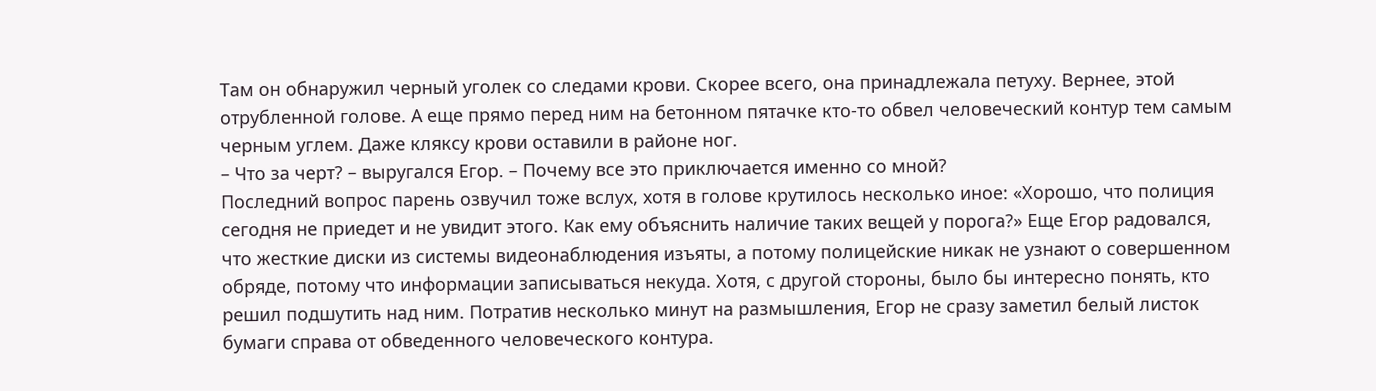Там он обнаружил черный уголек со следами крови. Скорее всего, она принадлежала петуху. Вернее, этой отрубленной голове. А еще прямо перед ним на бетонном пятачке кто-то обвел человеческий контур тем самым черным углем. Даже кляксу крови оставили в районе ног.
– Что за черт? – выругался Егор. – Почему все это приключается именно со мной?
Последний вопрос парень озвучил тоже вслух, хотя в голове крутилось несколько иное: «Хорошо, что полиция сегодня не приедет и не увидит этого. Как ему объяснить наличие таких вещей у порога?» Еще Егор радовался, что жесткие диски из системы видеонаблюдения изъяты, а потому полицейские никак не узнают о совершенном обряде, потому что информации записываться некуда. Хотя, с другой стороны, было бы интересно понять, кто решил подшутить над ним. Потратив несколько минут на размышления, Егор не сразу заметил белый листок бумаги справа от обведенного человеческого контура.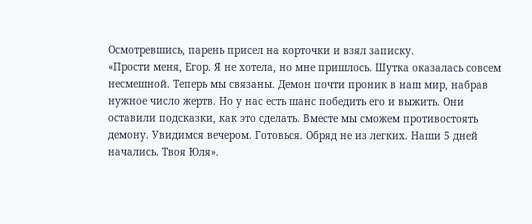Осмотревшись, парень присел на корточки и взял записку.
«Прости меня, Егор. Я не хотела, но мне пришлось. Шутка оказалась совсем несмешной. Теперь мы связаны. Демон почти проник в наш мир, набрав нужное число жертв. Но у нас есть шанс победить его и выжить. Они оставили подсказки, как это сделать. Вместе мы сможем противостоять демону. Увидимся вечером. Готовься. Обряд не из легких. Наши 5 дней начались. Твоя Юля».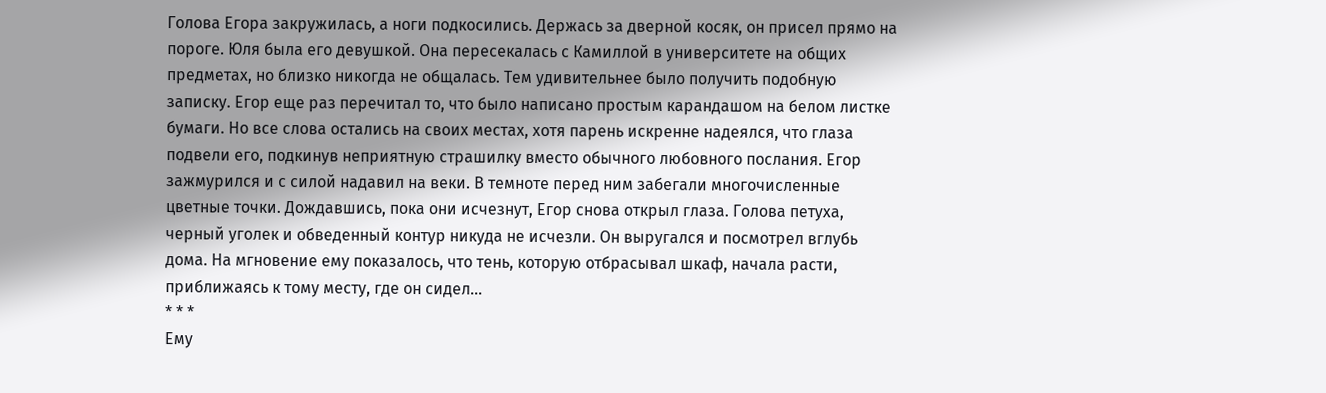Голова Егора закружилась, а ноги подкосились. Держась за дверной косяк, он присел прямо на пороге. Юля была его девушкой. Она пересекалась с Камиллой в университете на общих предметах, но близко никогда не общалась. Тем удивительнее было получить подобную записку. Егор еще раз перечитал то, что было написано простым карандашом на белом листке бумаги. Но все слова остались на своих местах, хотя парень искренне надеялся, что глаза подвели его, подкинув неприятную страшилку вместо обычного любовного послания. Егор зажмурился и с силой надавил на веки. В темноте перед ним забегали многочисленные цветные точки. Дождавшись, пока они исчезнут, Егор снова открыл глаза. Голова петуха, черный уголек и обведенный контур никуда не исчезли. Он выругался и посмотрел вглубь дома. На мгновение ему показалось, что тень, которую отбрасывал шкаф, начала расти, приближаясь к тому месту, где он сидел…
* * *
Ему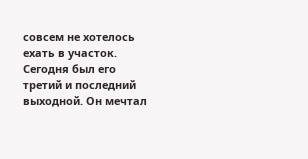совсем не хотелось ехать в участок. Сегодня был его третий и последний выходной. Он мечтал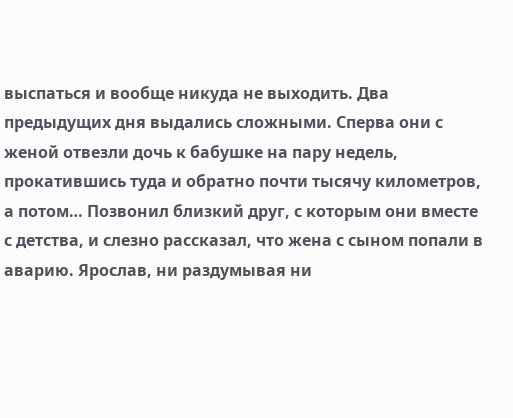выспаться и вообще никуда не выходить. Два предыдущих дня выдались сложными. Сперва они с женой отвезли дочь к бабушке на пару недель, прокатившись туда и обратно почти тысячу километров, а потом… Позвонил близкий друг, с которым они вместе с детства, и слезно рассказал, что жена с сыном попали в аварию. Ярослав, ни раздумывая ни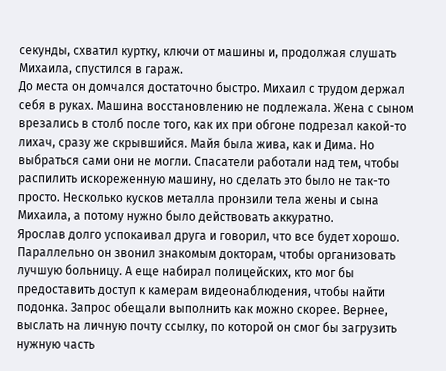секунды, схватил куртку, ключи от машины и, продолжая слушать Михаила, спустился в гараж.
До места он домчался достаточно быстро. Михаил с трудом держал себя в руках. Машина восстановлению не подлежала. Жена с сыном врезались в столб после того, как их при обгоне подрезал какой-то лихач, сразу же скрывшийся. Майя была жива, как и Дима. Но выбраться сами они не могли. Спасатели работали над тем, чтобы распилить искореженную машину, но сделать это было не так-то просто. Несколько кусков металла пронзили тела жены и сына Михаила, а потому нужно было действовать аккуратно.
Ярослав долго успокаивал друга и говорил, что все будет хорошо. Параллельно он звонил знакомым докторам, чтобы организовать лучшую больницу. А еще набирал полицейских, кто мог бы предоставить доступ к камерам видеонаблюдения, чтобы найти подонка. Запрос обещали выполнить как можно скорее. Вернее, выслать на личную почту ссылку, по которой он смог бы загрузить нужную часть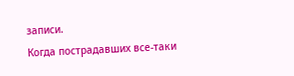записи.
Когда пострадавших все-таки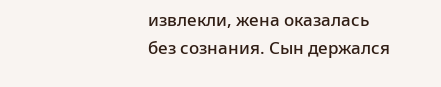извлекли, жена оказалась без сознания. Сын держался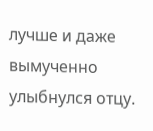лучше и даже вымученно улыбнулся отцу.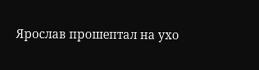Ярослав прошептал на ухо